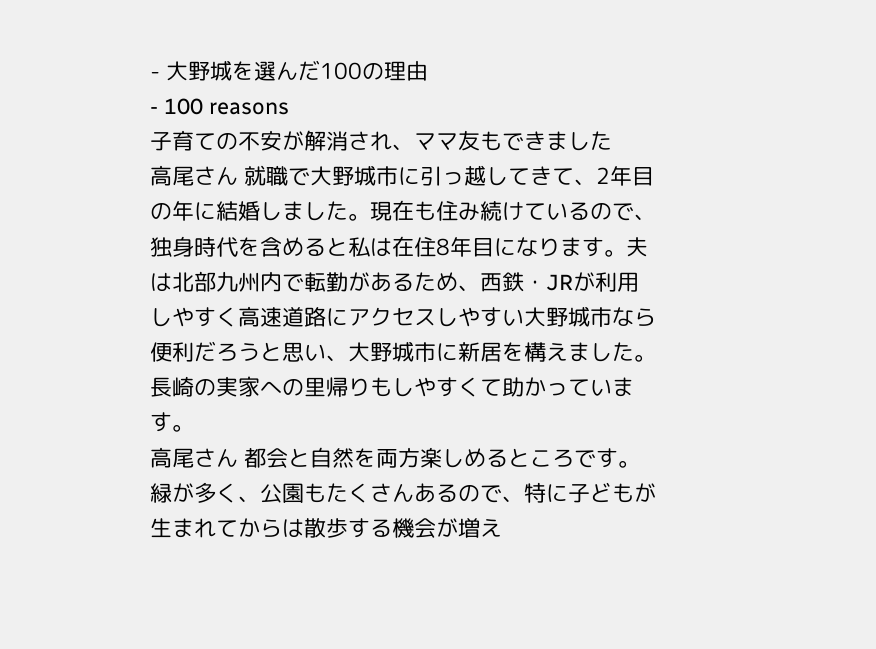- 大野城を選んだ100の理由
- 100 reasons
子育ての不安が解消され、ママ友もできました
高尾さん 就職で大野城市に引っ越してきて、2年目の年に結婚しました。現在も住み続けているので、独身時代を含めると私は在住8年目になります。夫は北部九州内で転勤があるため、西鉄・JRが利用しやすく高速道路にアクセスしやすい大野城市なら便利だろうと思い、大野城市に新居を構えました。長崎の実家への里帰りもしやすくて助かっています。
高尾さん 都会と自然を両方楽しめるところです。緑が多く、公園もたくさんあるので、特に子どもが生まれてからは散歩する機会が増え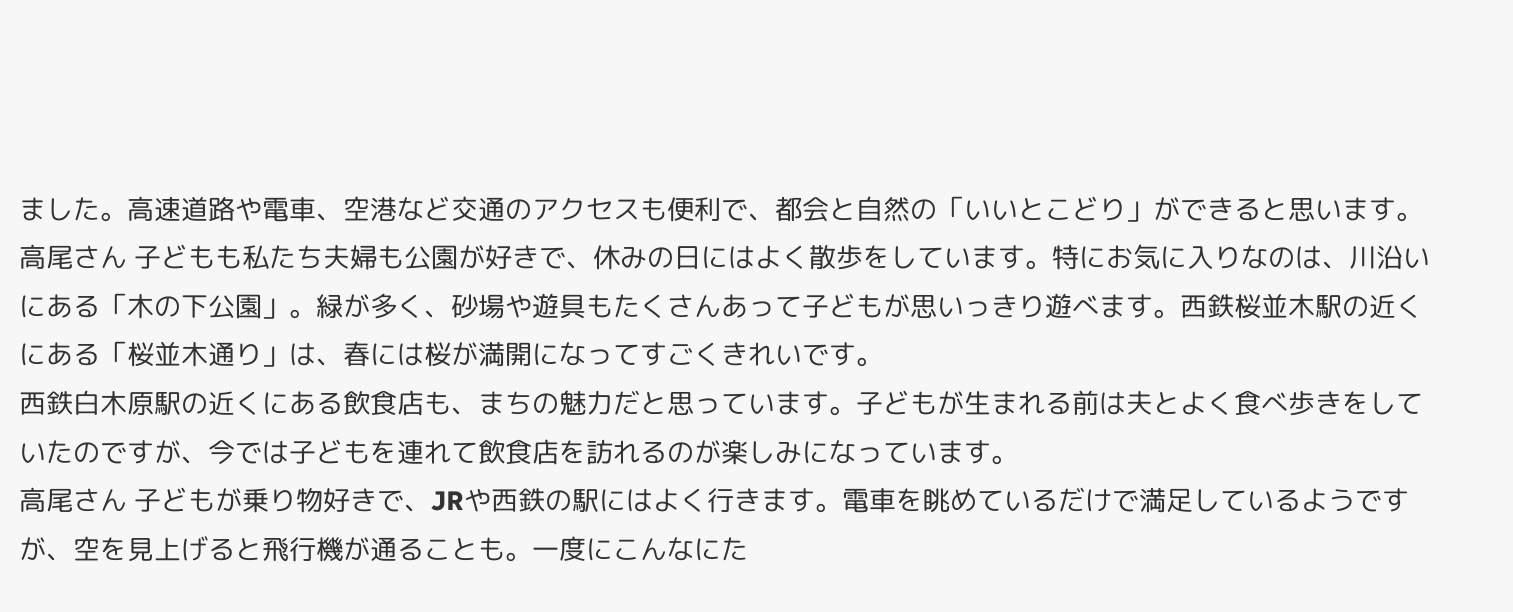ました。高速道路や電車、空港など交通のアクセスも便利で、都会と自然の「いいとこどり」ができると思います。
高尾さん 子どもも私たち夫婦も公園が好きで、休みの日にはよく散歩をしています。特にお気に入りなのは、川沿いにある「木の下公園」。緑が多く、砂場や遊具もたくさんあって子どもが思いっきり遊べます。西鉄桜並木駅の近くにある「桜並木通り」は、春には桜が満開になってすごくきれいです。
西鉄白木原駅の近くにある飲食店も、まちの魅力だと思っています。子どもが生まれる前は夫とよく食べ歩きをしていたのですが、今では子どもを連れて飲食店を訪れるのが楽しみになっています。
高尾さん 子どもが乗り物好きで、JRや西鉄の駅にはよく行きます。電車を眺めているだけで満足しているようですが、空を見上げると飛行機が通ることも。一度にこんなにた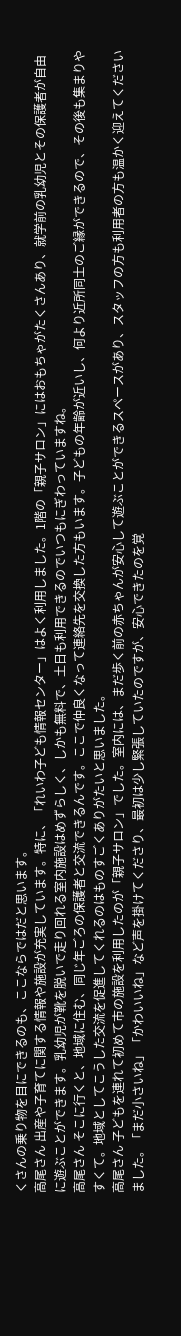くさんの乗り物を目にできるのも、ここならではだと思います。
高尾さん 出産や子育てに関する情報や施設が充実しています。特に、「れいわ子ども情報センター」はよく利用しました。1階の「親子サロン」にはおもちゃがたくさんあり、就学前の乳幼児とその保護者が自由に遊ぶことができます。乳幼児が靴を脱いで走り回れる室内施設はめずらしく、しかも無料で、土日も利用できるのでいつもにぎわっていますね。
高尾さん そこに行くと、地域に住む、同じ年ごろの保護者と交流できるんです。ここで仲良くなって連絡先を交換した方もいます。子どもの年齢が近いし、何より近所同士のご縁ができるので、その後も集まりやすくて。地域としてこうした交流を促進してくれるのはものすごくありがたいと思いました。
高尾さん 子どもを連れて初めて市の施設を利用したのが「親子サロン」でした。室内には、まだ歩く前の赤ちゃんが安心して遊ぶことができるスペースがあり、スタッフの方も利用者の方も温かく迎えてくださいました。「まだ小さいね」「かわいいね」など声を掛けてくださり、最初は少し緊張していたのですが、安心できたのを覚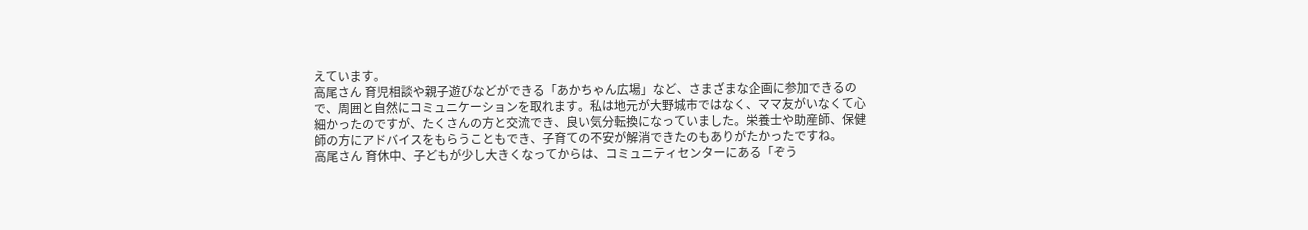えています。
高尾さん 育児相談や親子遊びなどができる「あかちゃん広場」など、さまざまな企画に参加できるので、周囲と自然にコミュニケーションを取れます。私は地元が大野城市ではなく、ママ友がいなくて心細かったのですが、たくさんの方と交流でき、良い気分転換になっていました。栄養士や助産師、保健師の方にアドバイスをもらうこともでき、子育ての不安が解消できたのもありがたかったですね。
高尾さん 育休中、子どもが少し大きくなってからは、コミュニティセンターにある「ぞう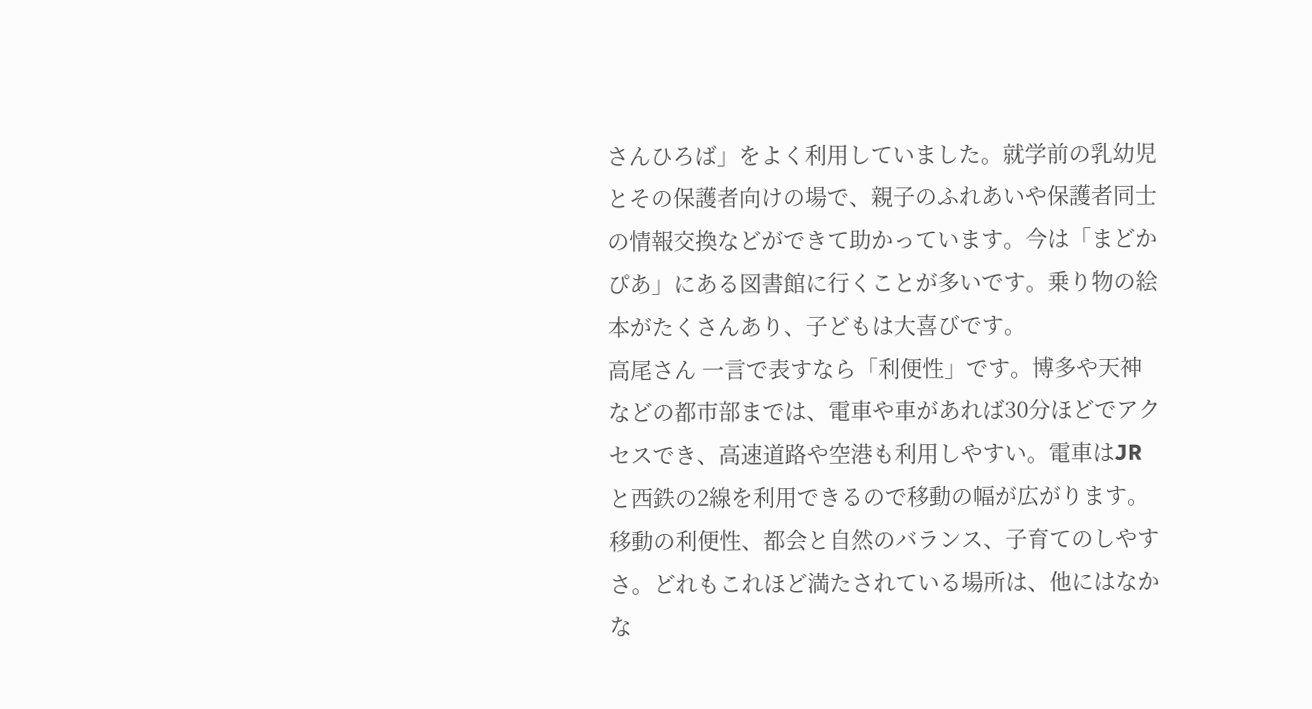さんひろば」をよく利用していました。就学前の乳幼児とその保護者向けの場で、親子のふれあいや保護者同士の情報交換などができて助かっています。今は「まどかぴあ」にある図書館に行くことが多いです。乗り物の絵本がたくさんあり、子どもは大喜びです。
高尾さん 一言で表すなら「利便性」です。博多や天神などの都市部までは、電車や車があれば30分ほどでアクセスでき、高速道路や空港も利用しやすい。電車はJRと西鉄の2線を利用できるので移動の幅が広がります。移動の利便性、都会と自然のバランス、子育てのしやすさ。どれもこれほど満たされている場所は、他にはなかな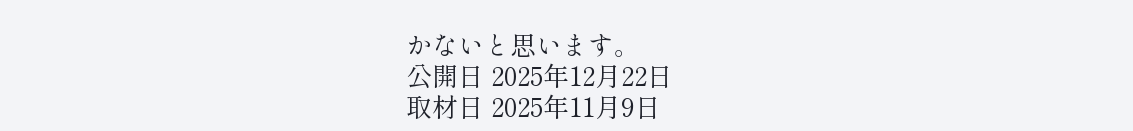かないと思います。
公開日 2025年12月22日
取材日 2025年11月9日